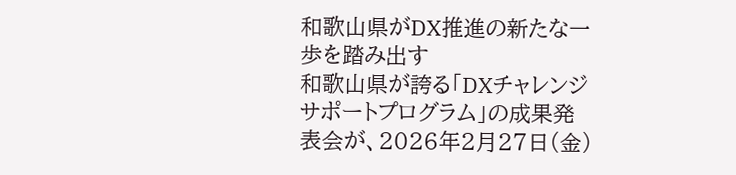和歌山県がDX推進の新たな一歩を踏み出す
和歌山県が誇る「DXチャレンジサポートプログラム」の成果発表会が、2026年2月27日(金)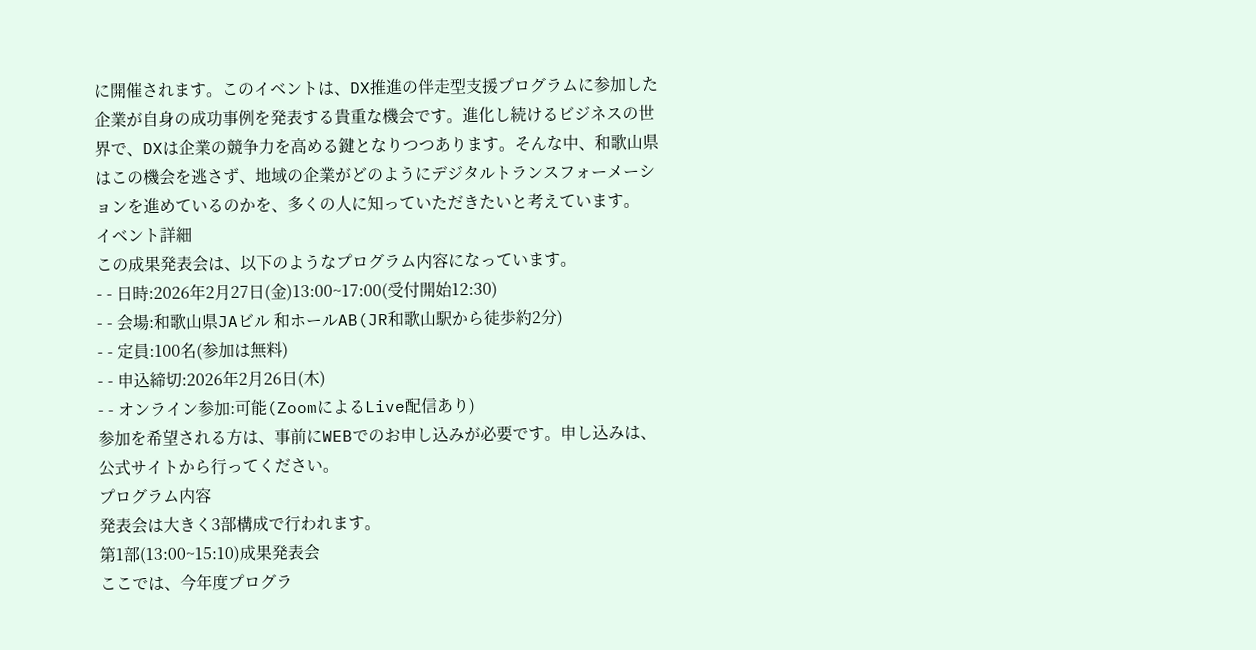に開催されます。このイベントは、DX推進の伴走型支援プログラムに参加した企業が自身の成功事例を発表する貴重な機会です。進化し続けるビジネスの世界で、DXは企業の競争力を高める鍵となりつつあります。そんな中、和歌山県はこの機会を逃さず、地域の企業がどのようにデジタルトランスフォーメーションを進めているのかを、多くの人に知っていただきたいと考えています。
イベント詳細
この成果発表会は、以下のようなプログラム内容になっています。
- - 日時:2026年2月27日(金)13:00~17:00(受付開始12:30)
- - 会場:和歌山県JAビル 和ホールAB(JR和歌山駅から徒歩約2分)
- - 定員:100名(参加は無料)
- - 申込締切:2026年2月26日(木)
- - オンライン参加:可能(ZoomによるLive配信あり)
参加を希望される方は、事前にWEBでのお申し込みが必要です。申し込みは、公式サイトから行ってください。
プログラム内容
発表会は大きく3部構成で行われます。
第1部(13:00~15:10)成果発表会
ここでは、今年度プログラ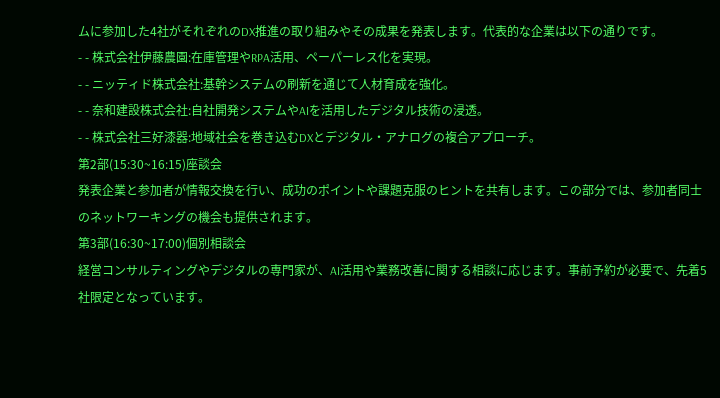ムに参加した4社がそれぞれのDX推進の取り組みやその成果を発表します。代表的な企業は以下の通りです。
- - 株式会社伊藤農園:在庫管理やRPA活用、ペーパーレス化を実現。
- - ニッティド株式会社:基幹システムの刷新を通じて人材育成を強化。
- - 奈和建設株式会社:自社開発システムやAIを活用したデジタル技術の浸透。
- - 株式会社三好漆器:地域社会を巻き込むDXとデジタル・アナログの複合アプローチ。
第2部(15:30~16:15)座談会
発表企業と参加者が情報交換を行い、成功のポイントや課題克服のヒントを共有します。この部分では、参加者同士のネットワーキングの機会も提供されます。
第3部(16:30~17:00)個別相談会
経営コンサルティングやデジタルの専門家が、AI活用や業務改善に関する相談に応じます。事前予約が必要で、先着5社限定となっています。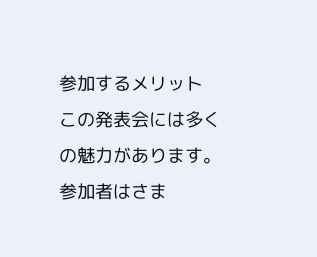参加するメリット
この発表会には多くの魅力があります。参加者はさま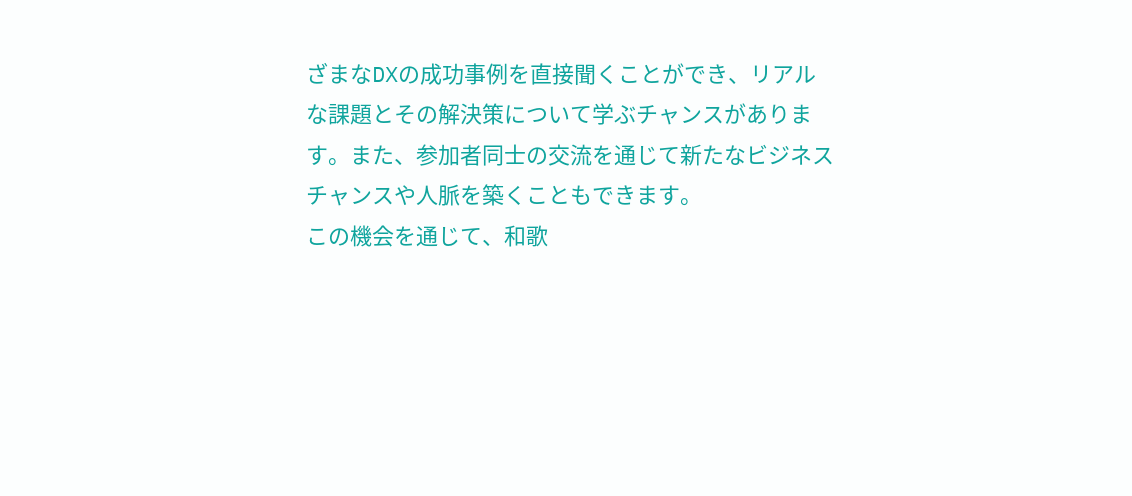ざまなDXの成功事例を直接聞くことができ、リアルな課題とその解決策について学ぶチャンスがあります。また、参加者同士の交流を通じて新たなビジネスチャンスや人脈を築くこともできます。
この機会を通じて、和歌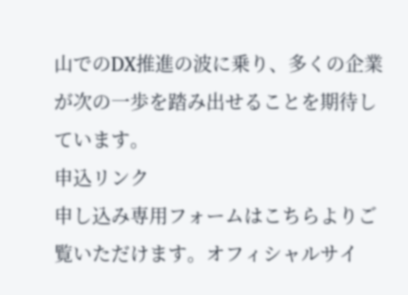山でのDX推進の波に乗り、多くの企業が次の一歩を踏み出せることを期待しています。
申込リンク
申し込み専用フォームはこちらよりご覧いただけます。オフィシャルサイ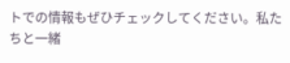トでの情報もぜひチェックしてください。私たちと一緒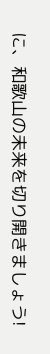に、和歌山の未来を切り開きましょう!